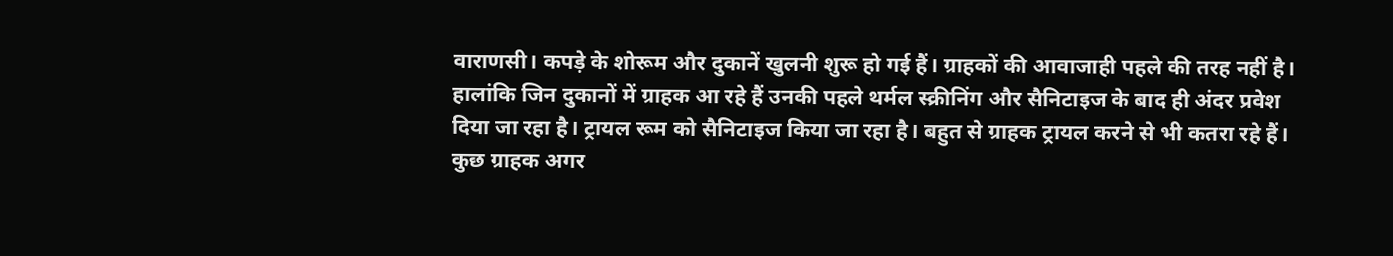वाराणसी। कपड़े के शोरूम और दुकानें खुलनी शुरू हो गई हैं। ग्राहकों की आवाजाही पहले की तरह नहीं है। हालांकि जिन दुकानों में ग्राहक आ रहे हैं उनकी पहले थर्मल स्क्रीनिंग और सैनिटाइज के बाद ही अंदर प्रवेश दिया जा रहा है। ट्रायल रूम को सैनिटाइज किया जा रहा है। बहुत से ग्राहक ट्रायल करने से भी कतरा रहे हैं। कुछ ग्राहक अगर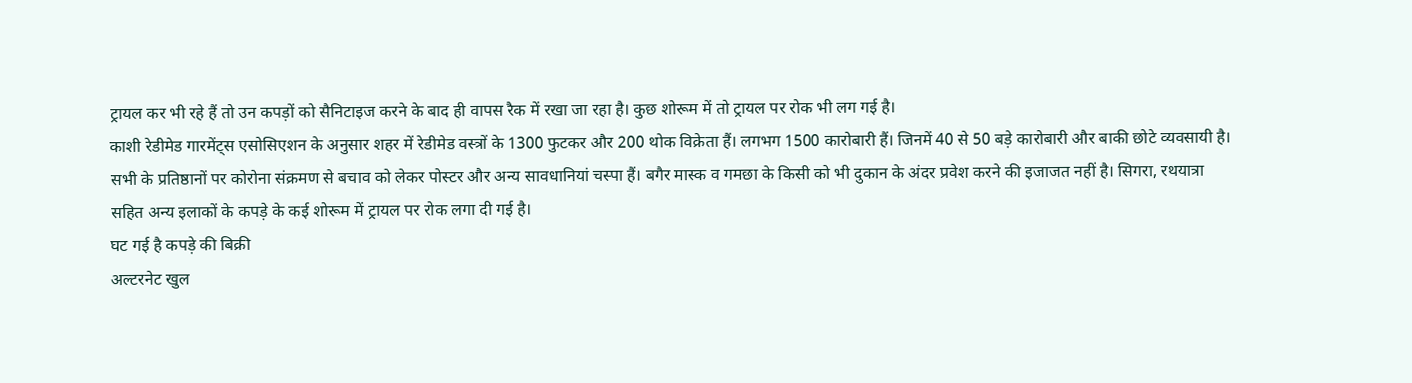ट्रायल कर भी रहे हैं तो उन कपड़ों को सैनिटाइज करने के बाद ही वापस रैक में रखा जा रहा है। कुछ शोरूम में तो ट्रायल पर रोक भी लग गई है।
काशी रेडीमेड गारमेंट्स एसोसिएशन के अनुसार शहर में रेडीमेड वस्त्रों के 1300 फुटकर और 200 थोक विक्रेता हैं। लगभग 1500 कारोबारी हैं। जिनमें 40 से 50 बड़े कारोबारी और बाकी छोटे व्यवसायी है। सभी के प्रतिष्ठानों पर कोरोना संक्रमण से बचाव को लेकर पोस्टर और अन्य सावधानियां चस्पा हैं। बगैर मास्क व गमछा के किसी को भी दुकान के अंदर प्रवेश करने की इजाजत नहीं है। सिगरा, रथयात्रा सहित अन्य इलाकों के कपड़े के कई शोरूम में ट्रायल पर रोक लगा दी गई है।
घट गई है कपड़े की बिक्री
अल्टरनेट खुल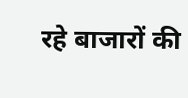रहे बाजारों की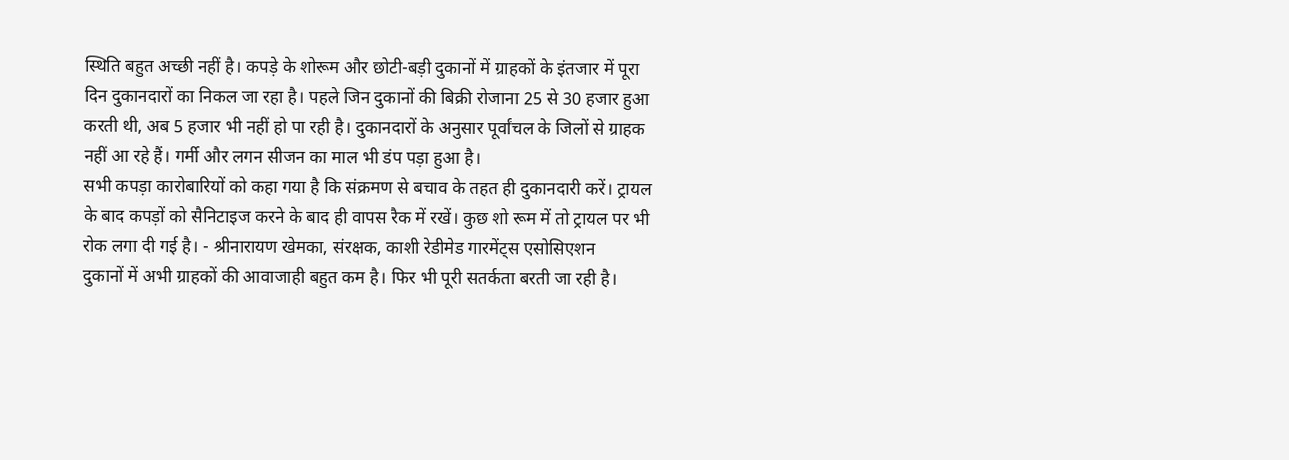स्थिति बहुत अच्छी नहीं है। कपड़े के शोरूम और छोटी-बड़ी दुकानों में ग्राहकों के इंतजार में पूरा दिन दुकानदारों का निकल जा रहा है। पहले जिन दुकानों की बिक्री रोजाना 25 से 30 हजार हुआ करती थी, अब 5 हजार भी नहीं हो पा रही है। दुकानदारों के अनुसार पूर्वांचल के जिलों से ग्राहक नहीं आ रहे हैं। गर्मी और लगन सीजन का माल भी डंप पड़ा हुआ है।
सभी कपड़ा कारोबारियों को कहा गया है कि संक्रमण से बचाव के तहत ही दुकानदारी करें। ट्रायल के बाद कपड़ों को सैनिटाइज करने के बाद ही वापस रैक में रखें। कुछ शो रूम में तो ट्रायल पर भी रोक लगा दी गई है। - श्रीनारायण खेमका, संरक्षक, काशी रेडीमेड गारमेंट्स एसोसिएशन
दुकानों में अभी ग्राहकों की आवाजाही बहुत कम है। फिर भी पूरी सतर्कता बरती जा रही है।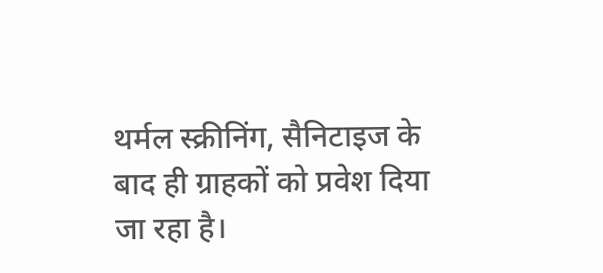थर्मल स्क्रीनिंग, सैनिटाइज के बाद ही ग्राहकों को प्रवेश दिया जा रहा है।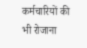कर्मचारियों की भी रोजाना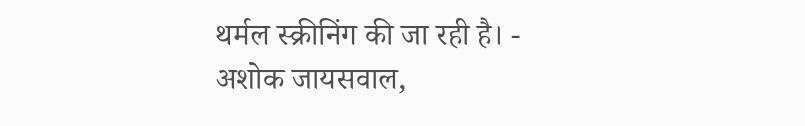थर्मल स्क्रीनिंग की जा रही है। - अशोक जायसवाल,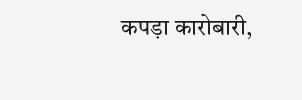कपड़ा कारोबारी,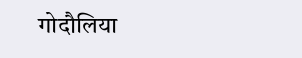गोदौलिया